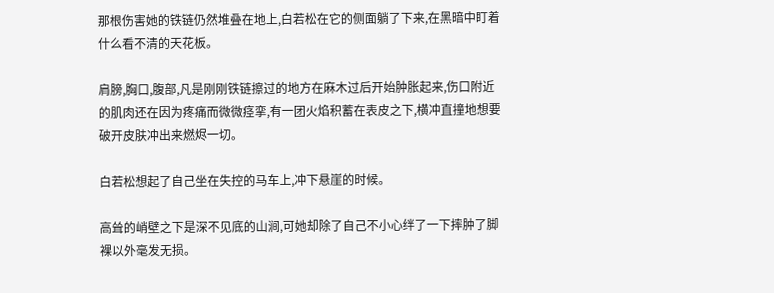那根伤害她的铁链仍然堆叠在地上,白若松在它的侧面躺了下来,在黑暗中盯着什么看不清的天花板。

肩膀,胸口,腹部,凡是刚刚铁链擦过的地方在麻木过后开始肿胀起来,伤口附近的肌肉还在因为疼痛而微微痉挛,有一团火焰积蓄在表皮之下,横冲直撞地想要破开皮肤冲出来燃烬一切。

白若松想起了自己坐在失控的马车上,冲下悬崖的时候。

高耸的峭壁之下是深不见底的山涧,可她却除了自己不小心绊了一下摔肿了脚裸以外毫发无损。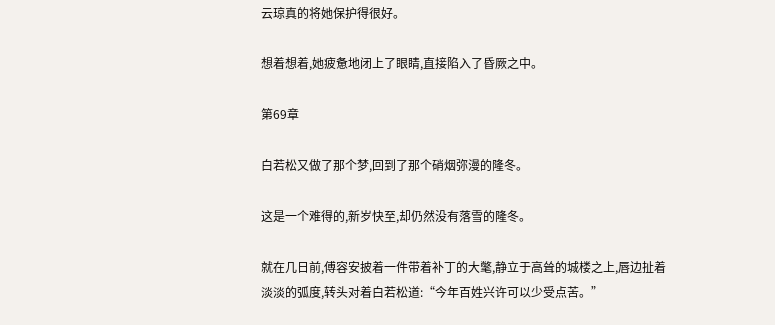云琼真的将她保护得很好。

想着想着,她疲惫地闭上了眼睛,直接陷入了昏厥之中。

第69章

白若松又做了那个梦,回到了那个硝烟弥漫的隆冬。

这是一个难得的,新岁快至,却仍然没有落雪的隆冬。

就在几日前,傅容安披着一件带着补丁的大氅,静立于高耸的城楼之上,唇边扯着淡淡的弧度,转头对着白若松道:“今年百姓兴许可以少受点苦。”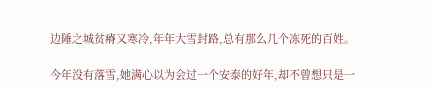边陲之城贫瘠又寒冷,年年大雪封路,总有那么几个冻死的百姓。

今年没有落雪,她满心以为会过一个安泰的好年,却不曾想只是一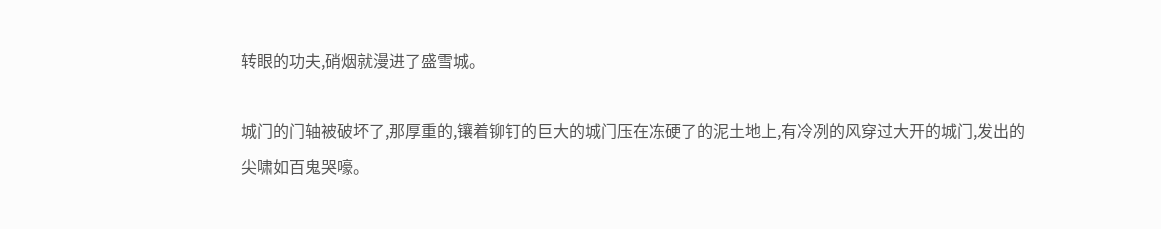转眼的功夫,硝烟就漫进了盛雪城。

城门的门轴被破坏了,那厚重的,镶着铆钉的巨大的城门压在冻硬了的泥土地上,有冷冽的风穿过大开的城门,发出的尖啸如百鬼哭嚎。